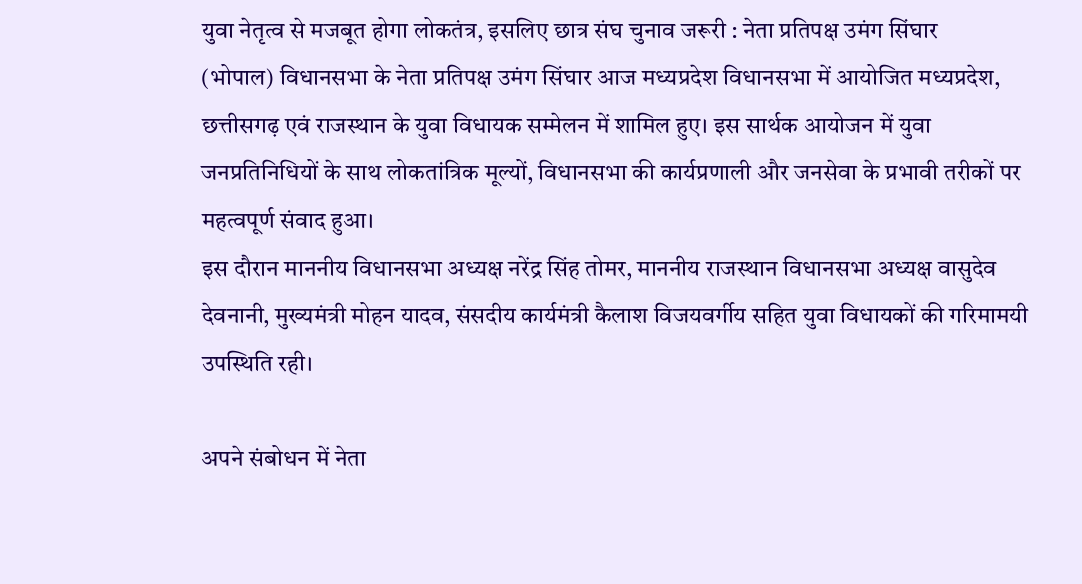युवा नेतृत्व से मजबूत होगा लोकतंत्र, इसलिए छात्र संघ चुनाव जरूरी : नेता प्रतिपक्ष उमंग सिंघार
(भोपाल) विधानसभा के नेता प्रतिपक्ष उमंग सिंघार आज मध्यप्रदेश विधानसभा में आयोजित मध्यप्रदेश, छत्तीसगढ़ एवं राजस्थान के युवा विधायक सम्मेलन में शामिल हुए। इस सार्थक आयोजन में युवा जनप्रतिनिधियों के साथ लोकतांत्रिक मूल्यों, विधानसभा की कार्यप्रणाली और जनसेवा के प्रभावी तरीकों पर महत्वपूर्ण संवाद हुआ।
इस दौरान माननीय विधानसभा अध्यक्ष नरेंद्र सिंह तोमर, माननीय राजस्थान विधानसभा अध्यक्ष वासुदेव देवनानी, मुख्यमंत्री मोहन यादव, संसदीय कार्यमंत्री कैलाश विजयवर्गीय सहित युवा विधायकों की गरिमामयी उपस्थिति रही।

अपने संबोधन में नेता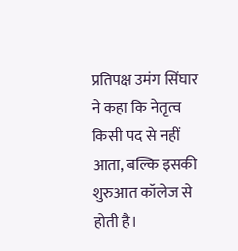प्रतिपक्ष उमंग सिंघार ने कहा कि नेतृत्व किसी पद से नहीं आता, बल्कि इसकी शुरुआत कॉलेज से होती है।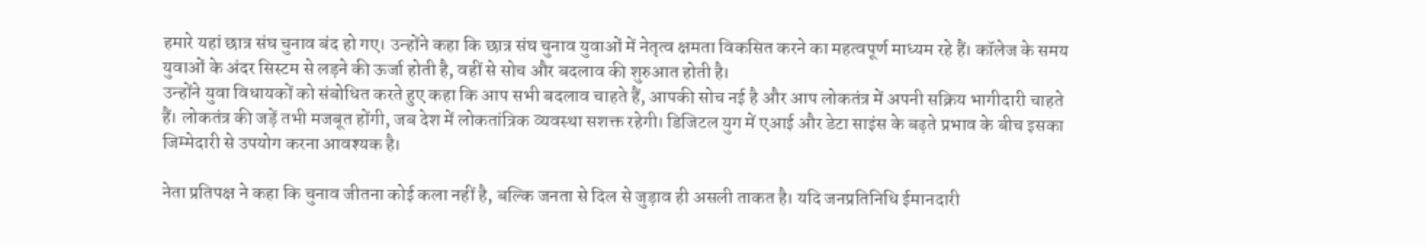हमारे यहां छात्र संघ चुनाव बंद हो गए। उन्होंने कहा कि छात्र संघ चुनाव युवाओं में नेतृत्व क्षमता विकसित करने का महत्वपूर्ण माध्यम रहे हैं। कॉलेज के समय युवाओं के अंदर सिस्टम से लड़ने की ऊर्जा होती है, वहीं से सोच और बदलाव की शुरुआत होती है।
उन्होंने युवा विधायकों को संबोधित करते हुए कहा कि आप सभी बदलाव चाहते हैं, आपकी सोच नई है और आप लोकतंत्र में अपनी सक्रिय भागीदारी चाहते हैं। लोकतंत्र की जड़ें तभी मजबूत होंगी, जब देश में लोकतांत्रिक व्यवस्था सशक्त रहेगी। डिजिटल युग में एआई और डेटा साइंस के बढ़ते प्रभाव के बीच इसका जिम्मेदारी से उपयोग करना आवश्यक है।

नेता प्रतिपक्ष ने कहा कि चुनाव जीतना कोई कला नहीं है, बल्कि जनता से दिल से जुड़ाव ही असली ताकत है। यदि जनप्रतिनिधि ईमानदारी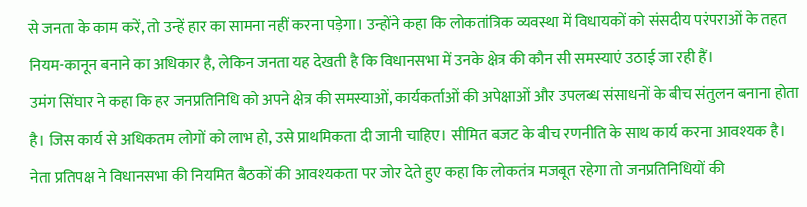से जनता के काम करें, तो उन्हें हार का सामना नहीं करना पड़ेगा। उन्होंने कहा कि लोकतांत्रिक व्यवस्था में विधायकों को संसदीय परंपराओं के तहत नियम-कानून बनाने का अधिकार है, लेकिन जनता यह देखती है कि विधानसभा में उनके क्षेत्र की कौन सी समस्याएं उठाई जा रही हैं।
उमंग सिंघार ने कहा कि हर जनप्रतिनिधि को अपने क्षेत्र की समस्याओं, कार्यकर्ताओं की अपेक्षाओं और उपलब्ध संसाधनों के बीच संतुलन बनाना होता है। जिस कार्य से अधिकतम लोगों को लाभ हो, उसे प्राथमिकता दी जानी चाहिए। सीमित बजट के बीच रणनीति के साथ कार्य करना आवश्यक है।
नेता प्रतिपक्ष ने विधानसभा की नियमित बैठकों की आवश्यकता पर जोर देते हुए कहा कि लोकतंत्र मजबूत रहेगा तो जनप्रतिनिधियों की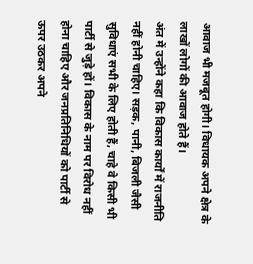आवाज भी मजबूत होगी। विधायक अपने क्षेत्र के लाखों लोगों की आवाज होते हैं।
अंत में उन्होंने कहा कि विकास कार्यों में राजनीति नहीं होनी चाहिए। सड़क, पानी, बिजली जैसी सुविधाएं सभी के लिए होती हैं, चाहे वे किसी भी पार्टी से जुड़े हों। विकास के नाम पर विरोध नहीं होना चाहिए और जनप्रतिनिधियों को पार्टी से ऊपर उठकर अपने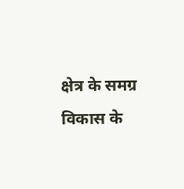क्षेत्र के समग्र विकास के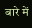बारे में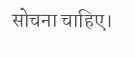सोचना चाहिए।